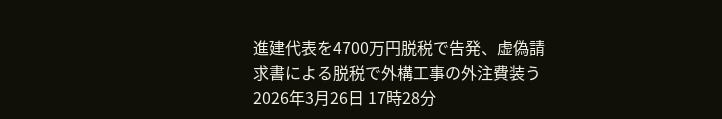進建代表を4700万円脱税で告発、虚偽請求書による脱税で外構工事の外注費装う
2026年3月26日 17時28分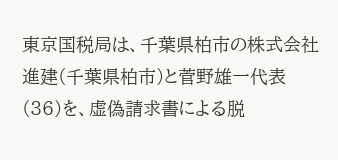東京国税局は、千葉県柏市の株式会社進建(千葉県柏市)と菅野雄一代表(36)を、虚偽請求書による脱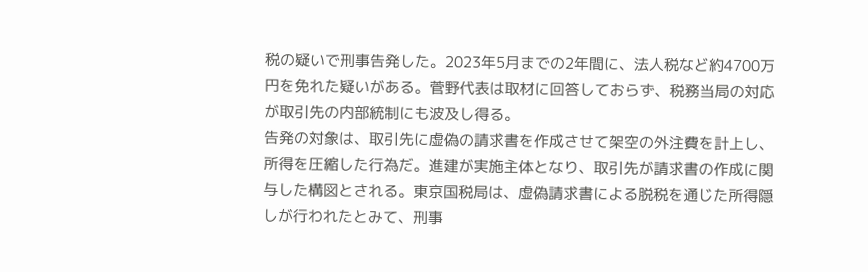税の疑いで刑事告発した。2023年5月までの2年間に、法人税など約4700万円を免れた疑いがある。菅野代表は取材に回答しておらず、税務当局の対応が取引先の内部統制にも波及し得る。
告発の対象は、取引先に虚偽の請求書を作成させて架空の外注費を計上し、所得を圧縮した行為だ。進建が実施主体となり、取引先が請求書の作成に関与した構図とされる。東京国税局は、虚偽請求書による脱税を通じた所得隠しが行われたとみて、刑事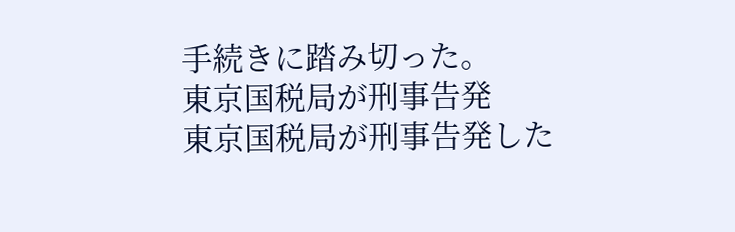手続きに踏み切った。
東京国税局が刑事告発
東京国税局が刑事告発した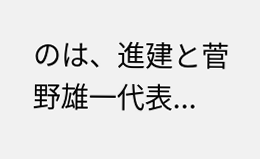のは、進建と菅野雄一代表...